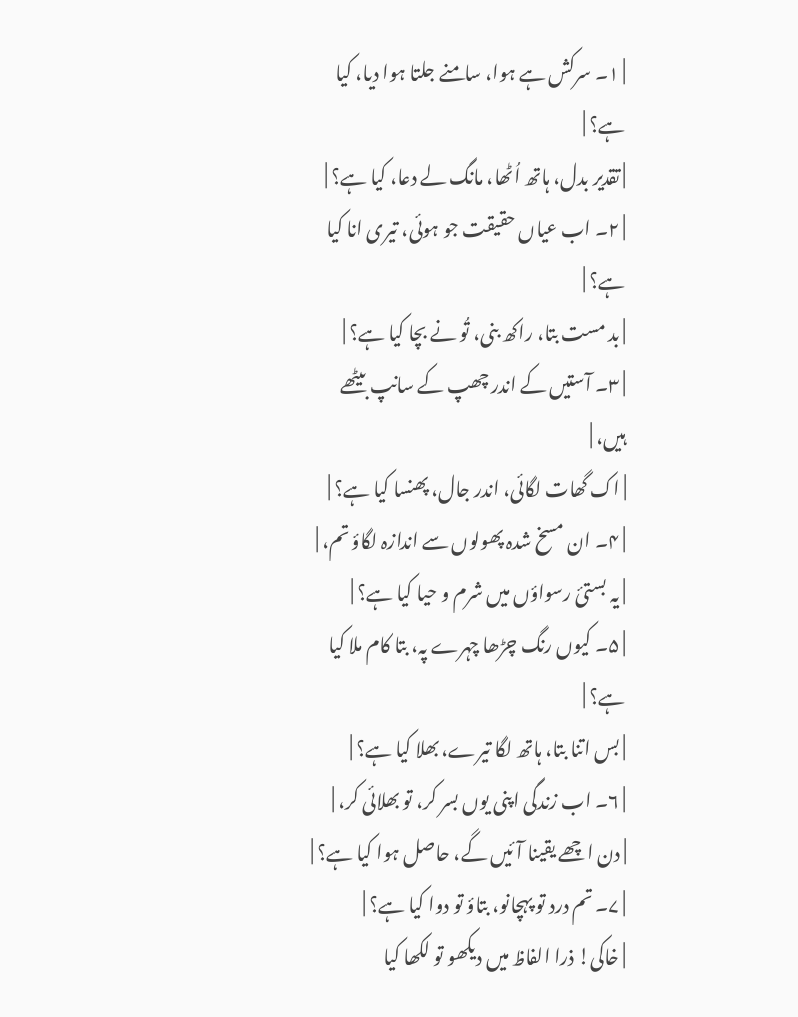| ۱۔ سرکش ہے ہوا، سامنے جلتا ہوا دیا، کیا ہے؟ |
| تقدیر بدل، ہاتھ اُٹھا، مانگ لے دعا، کیا ہے؟ |
| ۲۔ اب عیاں حقیقت جو ہوئی، تیری انا کیا ہے؟ |
| بد مست بتا، راکھ بنی، تُو نے بچا کیا ہے؟ |
| ۳۔ آستیں کے اندر چھپ کے سانپ بیٹھے ہیں، |
| اک گھات لگائی، اندر جال، پھنسا کیا ہے؟ |
| ۴۔ ان مسخ شدہ پھولوں سے اندازہ لگاؤ تم، |
| یہ بستیٔ رسواؤں میں شرم و حیا کیا ہے؟ |
| ۵۔ کیوں رنگ چڑھا چہرے پہ، بتا کام ملا کیا ہے؟ |
| بس اتنا بتا، ہاتھ لگا تیرے، بھلا کیا ہے؟ |
| ۶۔ اب زندگی اپنی یوں بسر کر، تو بھلائی کر، |
| دن اچھے یقینا آئیں گے، حاصل ہوا کیا ہے؟ |
| ۷۔ تم درد تو پہچانو، بتاؤ تو دوا کیا ہے؟ |
| خاکی! ذرا الفاظ میں دیکھو تو لکھا کیا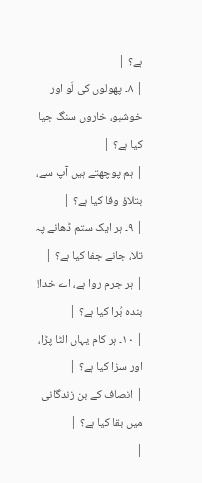ہے؟ |
| ۸۔ پھولوں کی لَو اور خوشبو، خاروں سنگ جیا کیا ہے؟ |
| ہم پوچھتے ہیں آپ سے، بتلاؤ وفا کیا ہے؟ |
| ۹۔ ہر ایک ستم ڈھانے پہ تلا، جانے جفا کیا ہے؟ |
| ہر جرم روا ہے، اے خدا! بندہ بُرا کیا ہے؟ |
| ۱۰۔ ہر کام یہاں الٹا پڑا، اور سزا کیا ہے؟ |
| انصاف کے بن زندگانی میں بقا کیا ہے؟ |
|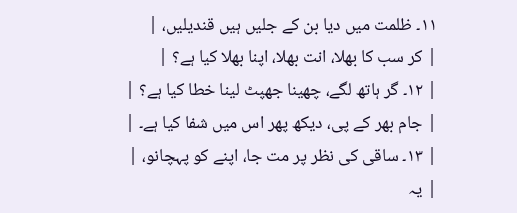۱۱۔ ظلمت میں دیا بن کے جلیں ہیں قندیلیں، |
| کر سب کا بھلا، انت بھلا، اپنا بھلا کیا ہے؟ |
| ۱۲۔ گر ہاتھ لگے، چھینا جھپٹ لینا خطا کیا ہے؟ |
| جام بھر کے پی، دیکھ پھر اس میں شفا کیا ہے۔ |
| ۱۳۔ ساقی کی نظر پر مت جا، اپنے کو پہچانو، |
| یہ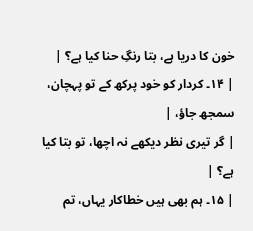خون کا دریا ہے، بتا رنگِ حنا کیا ہے؟ |
| ۱۴۔ کردار کو خود پرکھ کے تو پہچان، سمجھ جاؤ، |
| گر تیری نظر دیکھے نہ اچھا، تو بتا کیا ہے؟ |
| ۱۵۔ ہم بھی ہیں خطاکار یہاں، تم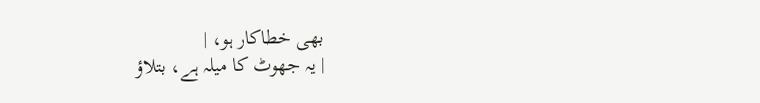بھی خطاکار ہو، |
| یہ جھوٹ کا میلہ ہے، بتلاؤ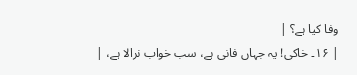وفا کیا ہے؟ |
| ۱۶۔ خاکی! یہ جہاں فانی ہے، سب خواب نرالا ہے، |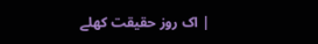| اک روز حقیقت کھلے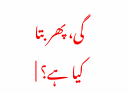گی، پھر بتا کیا ہے؟ |